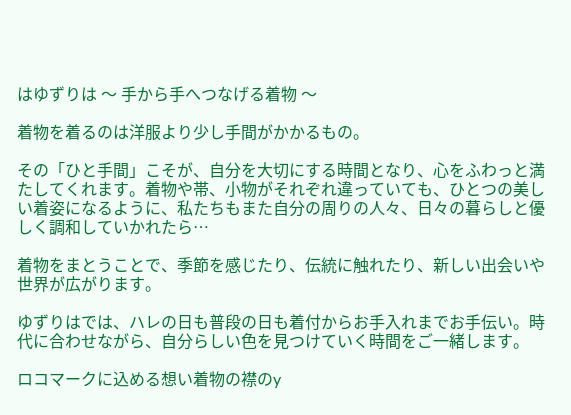はゆずりは 〜 手から手へつなげる着物 〜

着物を着るのは洋服より少し手間がかかるもの。

その「ひと手間」こそが、自分を大切にする時間となり、心をふわっと満たしてくれます。着物や帯、小物がそれぞれ違っていても、ひとつの美しい着姿になるように、私たちもまた自分の周りの人々、日々の暮らしと優しく調和していかれたら…

着物をまとうことで、季節を感じたり、伝統に触れたり、新しい出会いや世界が広がります。

ゆずりはでは、ハレの日も普段の日も着付からお手入れまでお手伝い。時代に合わせながら、自分らしい色を見つけていく時間をご一緒します。

ロコマークに込める想い着物の襟のy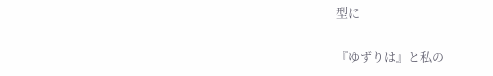型に

『ゆずりは』と私の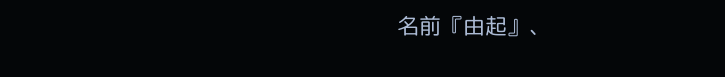名前『由起』、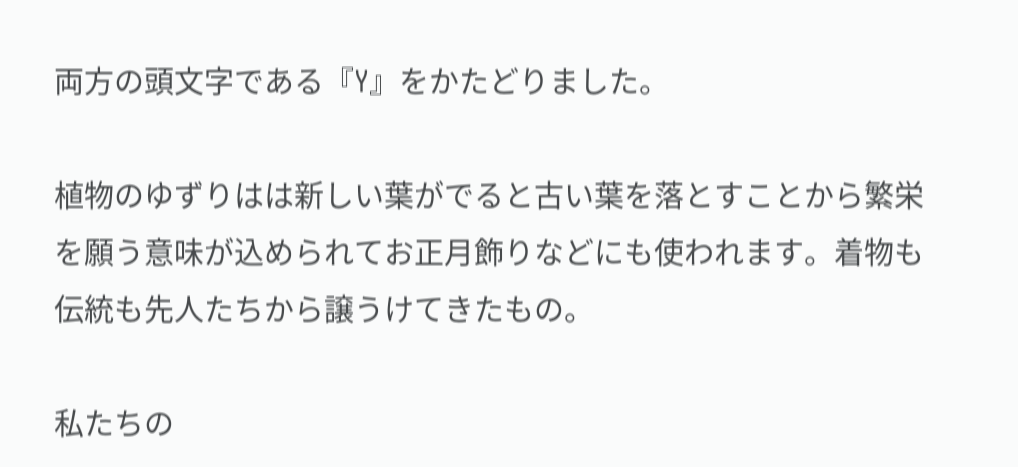両方の頭文字である『Y』をかたどりました。

植物のゆずりはは新しい葉がでると古い葉を落とすことから繁栄を願う意味が込められてお正月飾りなどにも使われます。着物も伝統も先人たちから譲うけてきたもの。

私たちの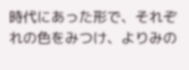時代にあった形で、それぞれの色をみつけ、よりみの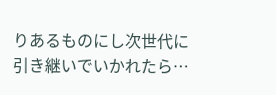りあるものにし次世代に引き継いでいかれたら…